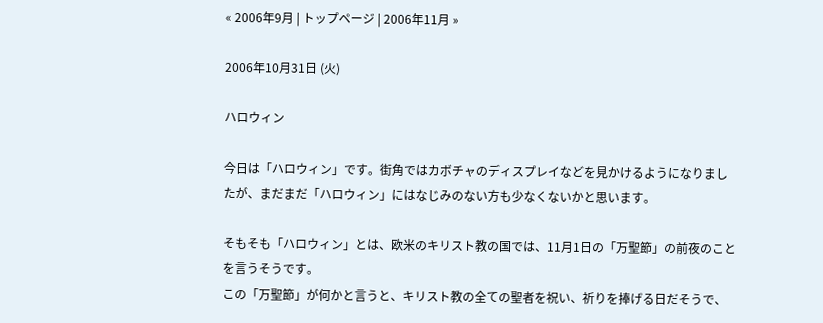« 2006年9月 | トップページ | 2006年11月 »

2006年10月31日 (火)

ハロウィン

今日は「ハロウィン」です。街角ではカボチャのディスプレイなどを見かけるようになりましたが、まだまだ「ハロウィン」にはなじみのない方も少なくないかと思います。

そもそも「ハロウィン」とは、欧米のキリスト教の国では、11月1日の「万聖節」の前夜のことを言うそうです。
この「万聖節」が何かと言うと、キリスト教の全ての聖者を祝い、祈りを捧げる日だそうで、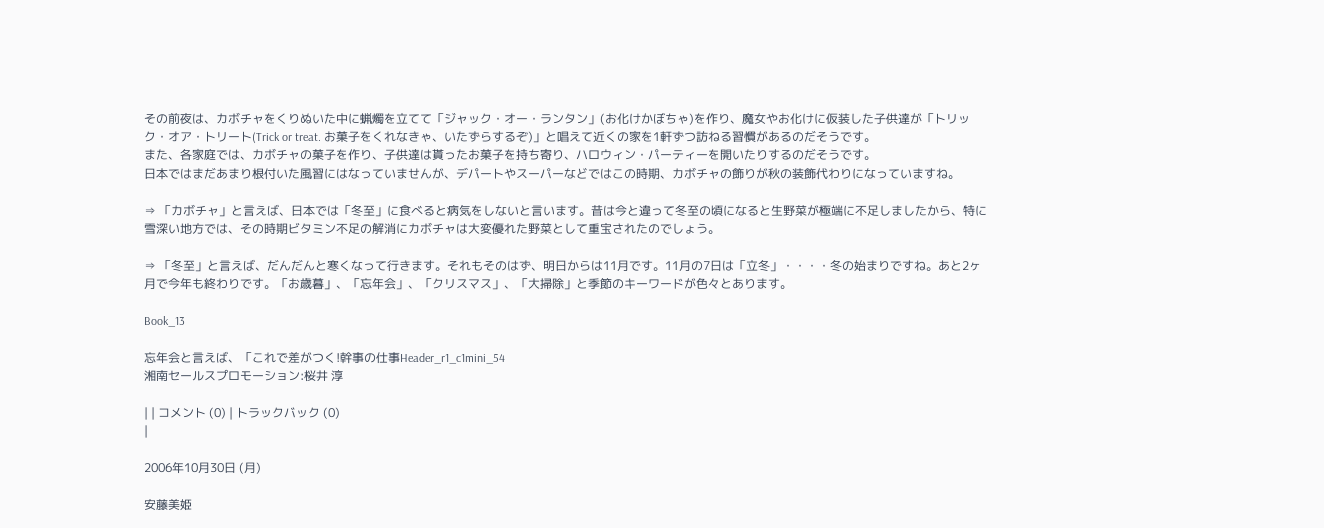その前夜は、カボチャをくりぬいた中に蝋燭を立てて「ジャック・オー・ランタン」(お化けかぼちゃ)を作り、魔女やお化けに仮装した子供達が「トリック・オア・トリート(Trick or treat. お菓子をくれなきゃ、いたずらするぞ)」と唱えて近くの家を1軒ずつ訪ねる習慣があるのだそうです。
また、各家庭では、カボチャの菓子を作り、子供達は貰ったお菓子を持ち寄り、ハロウィン・パーティーを開いたりするのだそうです。
日本ではまだあまり根付いた風習にはなっていませんが、デパートやスーパーなどではこの時期、カボチャの飾りが秋の装飾代わりになっていますね。

⇒ 「カボチャ」と言えば、日本では「冬至」に食べると病気をしないと言います。昔は今と違って冬至の頃になると生野菜が極端に不足しましたから、特に雪深い地方では、その時期ビタミン不足の解消にカボチャは大変優れた野菜として重宝されたのでしょう。

⇒ 「冬至」と言えば、だんだんと寒くなって行きます。それもそのはず、明日からは11月です。11月の7日は「立冬」・・・・冬の始まりですね。あと2ヶ月で今年も終わりです。「お歳暮」、「忘年会」、「クリスマス」、「大掃除」と季節のキーワードが色々とあります。

Book_13

忘年会と言えば、「これで差がつく!幹事の仕事Header_r1_c1mini_54
湘南セールスプロモーション:桜井 淳

| | コメント (0) | トラックバック (0)
|

2006年10月30日 (月)

安藤美姫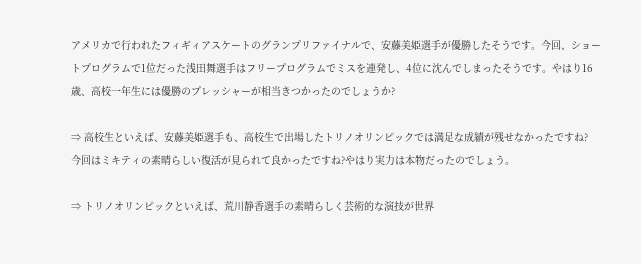アメリカで行われたフィギィアスケートのグランプリファイナルで、安藤美姫選手が優勝したそうです。今回、ショートプログラムで1位だった浅田舞選手はフリープログラムでミスを連発し、4位に沈んでしまったそうです。やはり16歳、高校一年生には優勝のプレッシャーが相当きつかったのでしょうか?

⇒ 高校生といえば、安藤美姫選手も、高校生で出場したトリノオリンピックでは満足な成績が残せなかったですね?
今回はミキティの素晴らしい復活が見られて良かったですね?やはり実力は本物だったのでしょう。

⇒ トリノオリンピックといえば、荒川静香選手の素晴らしく芸術的な演技が世界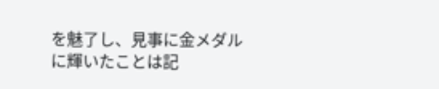を魅了し、見事に金メダルに輝いたことは記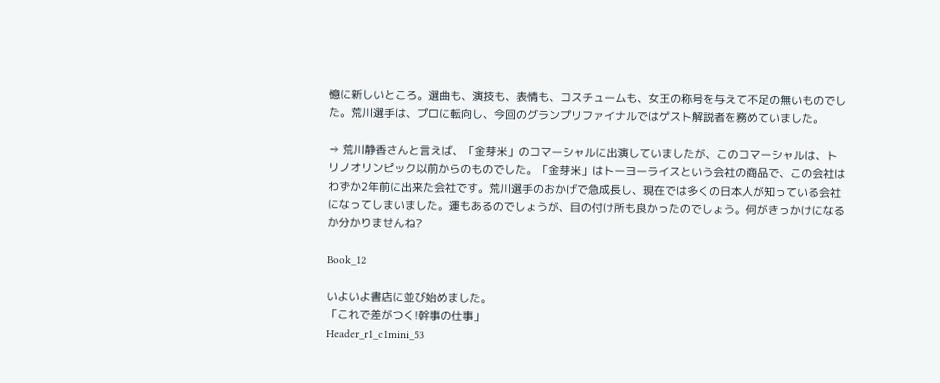憶に新しいところ。選曲も、演技も、表情も、コスチュームも、女王の称号を与えて不足の無いものでした。荒川選手は、プロに転向し、今回のグランプリファイナルではゲスト解説者を務めていました。

⇒ 荒川静香さんと言えば、「金芽米」のコマーシャルに出演していましたが、このコマーシャルは、トリノオリンピック以前からのものでした。「金芽米」はトーヨーライスという会社の商品で、この会社はわずか2年前に出来た会社です。荒川選手のおかげで急成長し、現在では多くの日本人が知っている会社になってしまいました。運もあるのでしょうが、目の付け所も良かったのでしょう。何がきっかけになるか分かりませんね?

Book_12

いよいよ書店に並び始めました。
「これで差がつく!幹事の仕事」
Header_r1_c1mini_53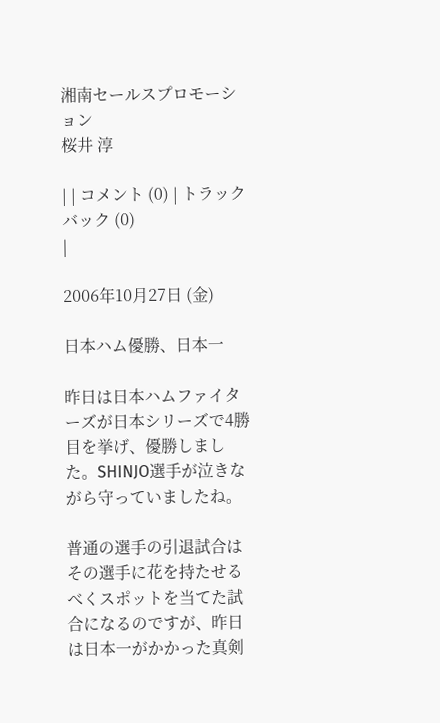湘南セールスプロモーション
桜井 淳

| | コメント (0) | トラックバック (0)
|

2006年10月27日 (金)

日本ハム優勝、日本一

昨日は日本ハムファイターズが日本シリーズで4勝目を挙げ、優勝しました。SHINJO選手が泣きながら守っていましたね。

普通の選手の引退試合はその選手に花を持たせるべくスポットを当てた試合になるのですが、昨日は日本一がかかった真剣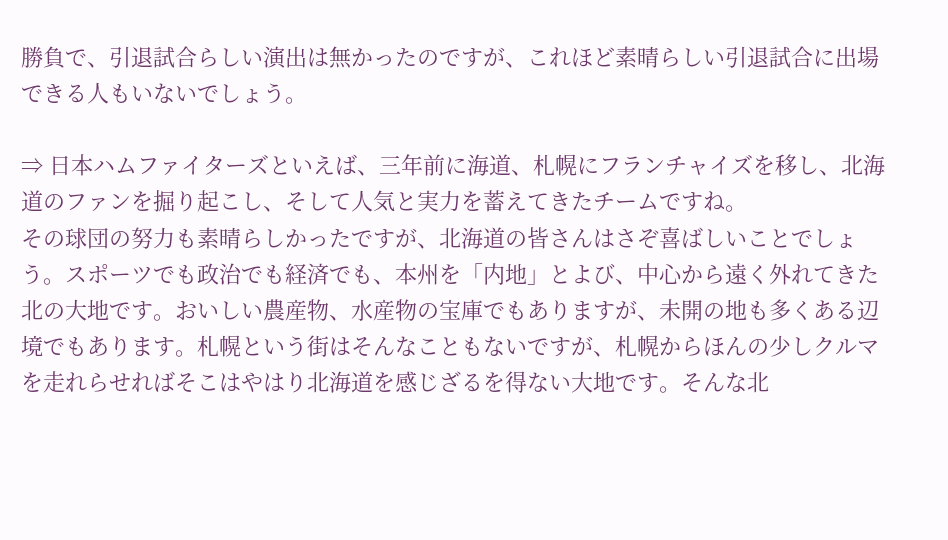勝負で、引退試合らしい演出は無かったのですが、これほど素晴らしい引退試合に出場できる人もいないでしょう。

⇒ 日本ハムファイターズといえば、三年前に海道、札幌にフランチャイズを移し、北海道のファンを掘り起こし、そして人気と実力を蓄えてきたチームですね。
その球団の努力も素晴らしかったですが、北海道の皆さんはさぞ喜ばしいことでしょう。スポーツでも政治でも経済でも、本州を「内地」とよび、中心から遠く外れてきた北の大地です。おいしい農産物、水産物の宝庫でもありますが、未開の地も多くある辺境でもあります。札幌という街はそんなこともないですが、札幌からほんの少しクルマを走れらせればそこはやはり北海道を感じざるを得ない大地です。そんな北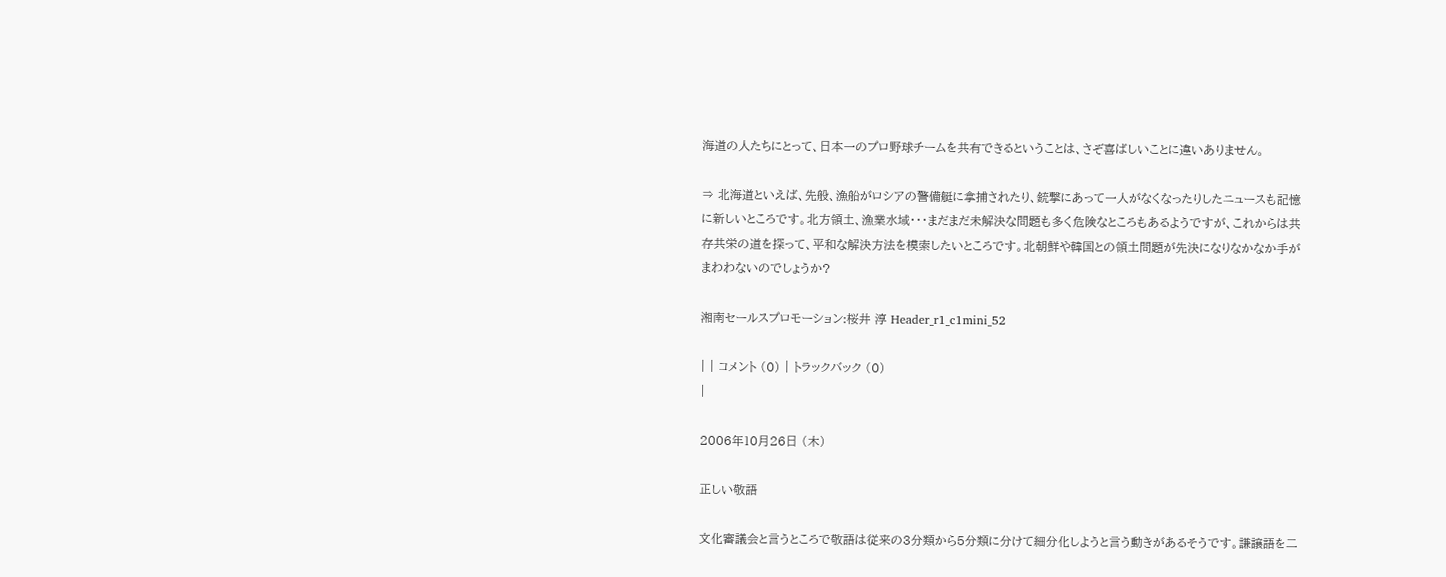海道の人たちにとって、日本一のプロ野球チームを共有できるということは、さぞ喜ばしいことに違いありません。

⇒ 北海道といえば、先般、漁船がロシアの警備艇に拿捕されたり、銃撃にあって一人がなくなったりしたニュースも記憶に新しいところです。北方領土、漁業水域・・・まだまだ未解決な問題も多く危険なところもあるようですが、これからは共存共栄の道を探って、平和な解決方法を模索したいところです。北朝鮮や韓国との領土問題が先決になりなかなか手がまわわないのでしょうか?

湘南セールスプロモーション:桜井 淳 Header_r1_c1mini_52

| | コメント (0) | トラックバック (0)
|

2006年10月26日 (木)

正しい敬語

文化審議会と言うところで敬語は従来の3分類から5分類に分けて細分化しようと言う動きがあるそうです。謙譲語を二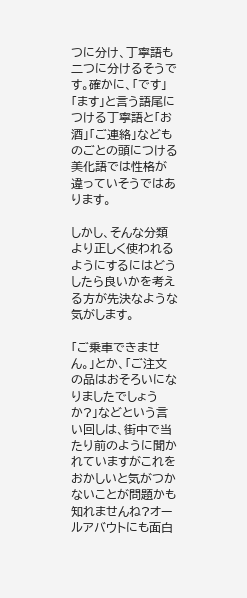つに分け、丁寧語も二つに分けるそうです。確かに、「です」「ます」と言う語尾につける丁寧語と「お酒」「ご連絡」などものごとの頭につける美化語では性格が違っていそうではあります。

しかし、そんな分類より正しく使われるようにするにはどうしたら良いかを考える方が先決なような気がします。

「ご乗車できません。」とか、「ご注文の品はおそろいになりましたでしょうか?」などという言い回しは、街中で当たり前のように聞かれていますがこれをおかしいと気がつかないことが問題かも知れませんね?オールアバウトにも面白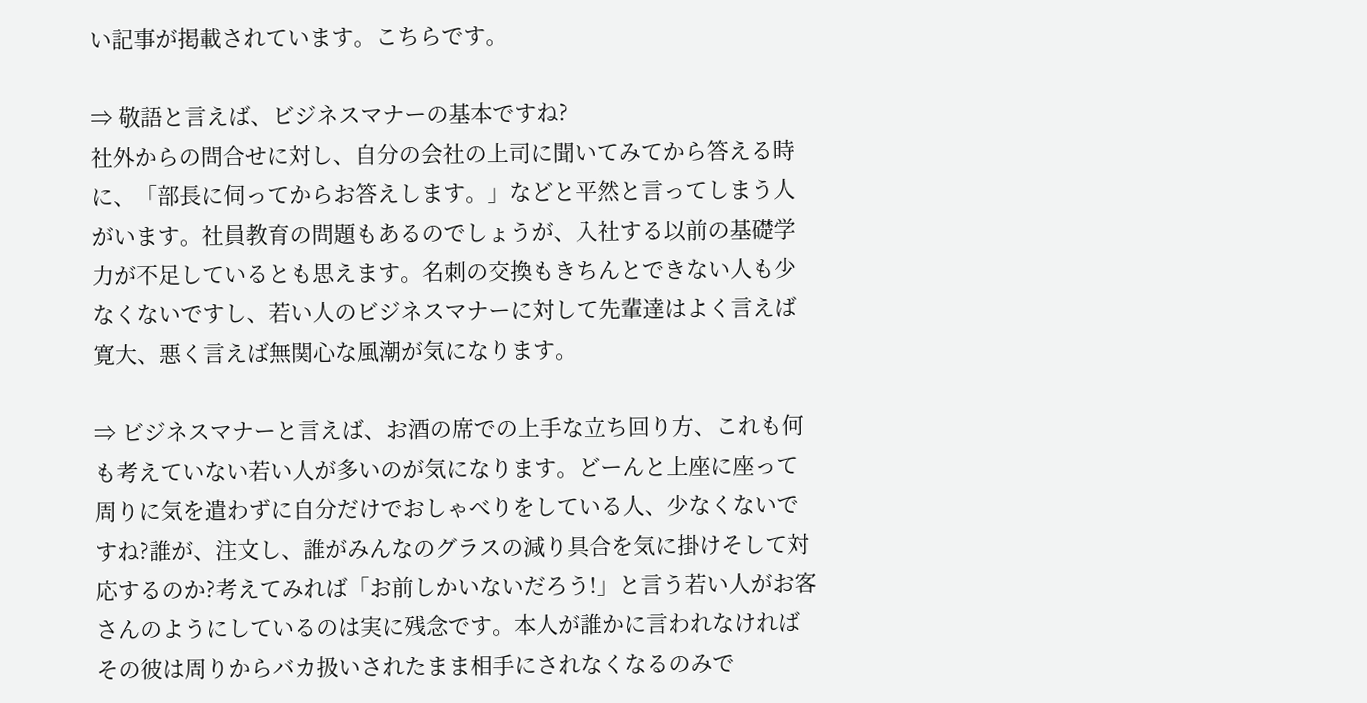い記事が掲載されています。こちらです。

⇒ 敬語と言えば、ビジネスマナーの基本ですね?
社外からの問合せに対し、自分の会社の上司に聞いてみてから答える時に、「部長に伺ってからお答えします。」などと平然と言ってしまう人がいます。社員教育の問題もあるのでしょうが、入社する以前の基礎学力が不足しているとも思えます。名刺の交換もきちんとできない人も少なくないですし、若い人のビジネスマナーに対して先輩達はよく言えば寛大、悪く言えば無関心な風潮が気になります。

⇒ ビジネスマナーと言えば、お酒の席での上手な立ち回り方、これも何も考えていない若い人が多いのが気になります。どーんと上座に座って周りに気を遣わずに自分だけでおしゃべりをしている人、少なくないですね?誰が、注文し、誰がみんなのグラスの減り具合を気に掛けそして対応するのか?考えてみれば「お前しかいないだろう!」と言う若い人がお客さんのようにしているのは実に残念です。本人が誰かに言われなければその彼は周りからバカ扱いされたまま相手にされなくなるのみで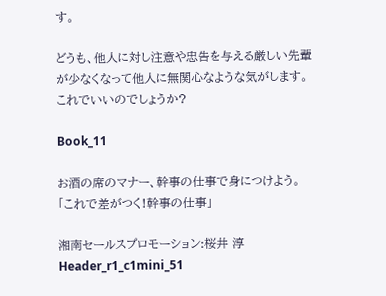す。

どうも、他人に対し注意や忠告を与える厳しい先輩が少なくなって他人に無関心なような気がします。これでいいのでしょうか?

Book_11

お酒の席のマナー、幹事の仕事で身につけよう。
「これで差がつく!幹事の仕事」

湘南セールスプロモーション:桜井 淳 Header_r1_c1mini_51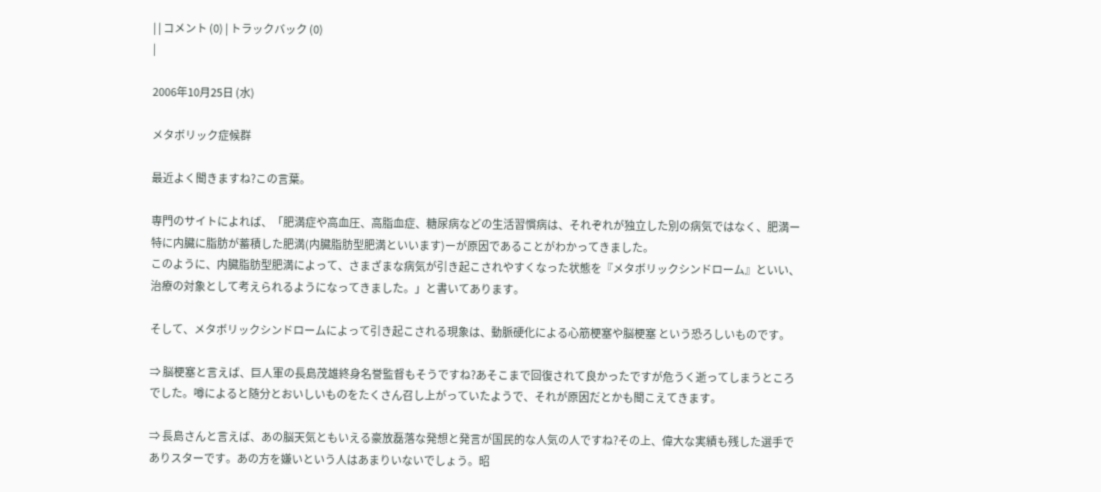| | コメント (0) | トラックバック (0)
|

2006年10月25日 (水)

メタボリック症候群

最近よく聞きますね?この言葉。

専門のサイトによれば、「肥満症や高血圧、高脂血症、糖尿病などの生活習慣病は、それぞれが独立した別の病気ではなく、肥満ー特に内臓に脂肪が蓄積した肥満(内臓脂肪型肥満といいます)ーが原因であることがわかってきました。
このように、内臓脂肪型肥満によって、さまざまな病気が引き起こされやすくなった状態を『メタボリックシンドローム』といい、治療の対象として考えられるようになってきました。」と書いてあります。

そして、メタボリックシンドロームによって引き起こされる現象は、動脈硬化による心筋梗塞や脳梗塞 という恐ろしいものです。

⇒ 脳梗塞と言えば、巨人軍の長島茂雄終身名誉監督もそうですね?あそこまで回復されて良かったですが危うく逝ってしまうところでした。噂によると随分とおいしいものをたくさん召し上がっていたようで、それが原因だとかも聞こえてきます。

⇒ 長島さんと言えば、あの脳天気ともいえる豪放磊落な発想と発言が国民的な人気の人ですね?その上、偉大な実績も残した選手でありスターです。あの方を嫌いという人はあまりいないでしょう。昭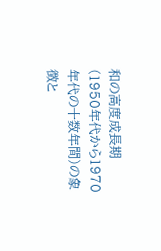和の高度成長期(1950年代から1970年代の十数年間)の象徴と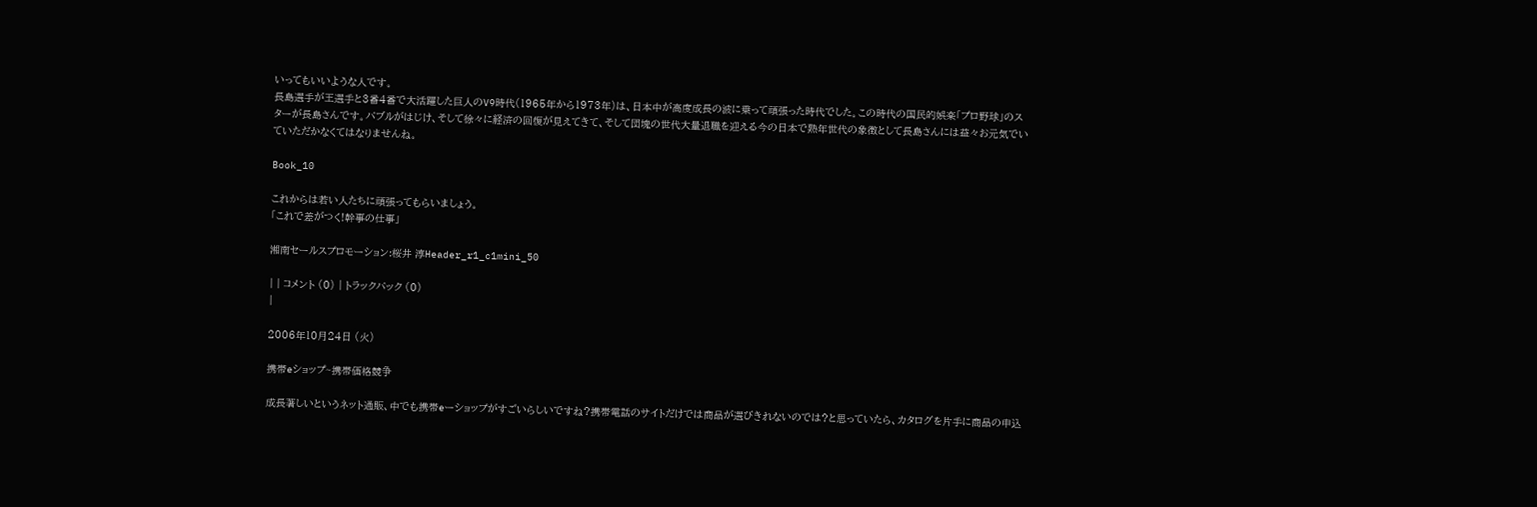いってもいいような人です。
長島選手が王選手と3番4番で大活躍した巨人のV9時代(1965年から1973年)は、日本中が高度成長の波に乗って頑張った時代でした。この時代の国民的娯楽「プロ野球」のスターが長島さんです。バブルがはじけ、そして徐々に経済の回復が見えてきて、そして団塊の世代大量退職を迎える今の日本で熟年世代の象徴として長島さんには益々お元気でいていただかなくてはなりませんね。

Book_10

これからは若い人たちに頑張ってもらいましょう。
「これで差がつく!幹事の仕事」

湘南セールスプロモーション:桜井 淳Header_r1_c1mini_50

| | コメント (0) | トラックバック (0)
|

2006年10月24日 (火)

携帯eショップ~携帯価格競争

成長著しいというネット通販、中でも携帯eーショップがすごいらしいですね?携帯電話のサイトだけでは商品が選びきれないのでは?と思っていたら、カタログを片手に商品の申込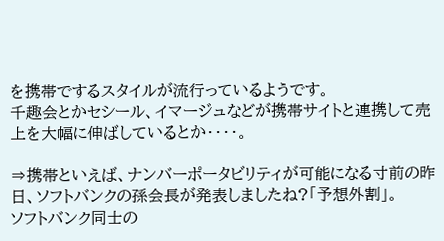を携帯でするスタイルが流行っているようです。
千趣会とかセシール、イマージュなどが携帯サイトと連携して売上を大幅に伸ばしているとか・・・・。

⇒携帯といえば、ナンバーポータビリティが可能になる寸前の昨日、ソフトバンクの孫会長が発表しましたね?「予想外割」。
ソフトバンク同士の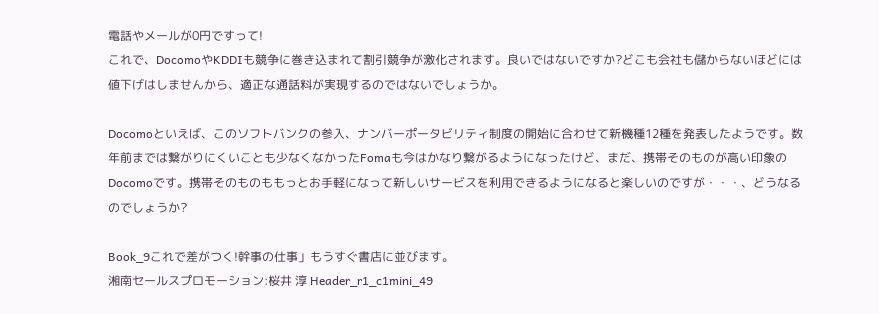電話やメールが0円ですって!
これで、DocomoやKDDIも競争に巻き込まれて割引競争が激化されます。良いではないですか?どこも会社も儲からないほどには値下げはしませんから、適正な通話料が実現するのではないでしょうか。

Docomoといえば、このソフトバンクの参入、ナンバーポータビリティ制度の開始に合わせて新機種12種を発表したようです。数年前までは繋がりにくいことも少なくなかったFomaも今はかなり繋がるようになったけど、まだ、携帯そのものが高い印象のDocomoです。携帯そのものももっとお手軽になって新しいサービスを利用できるようになると楽しいのですが・・・、どうなるのでしょうか?

Book_9これで差がつく!幹事の仕事」もうすぐ書店に並びます。
湘南セールスプロモーション:桜井 淳 Header_r1_c1mini_49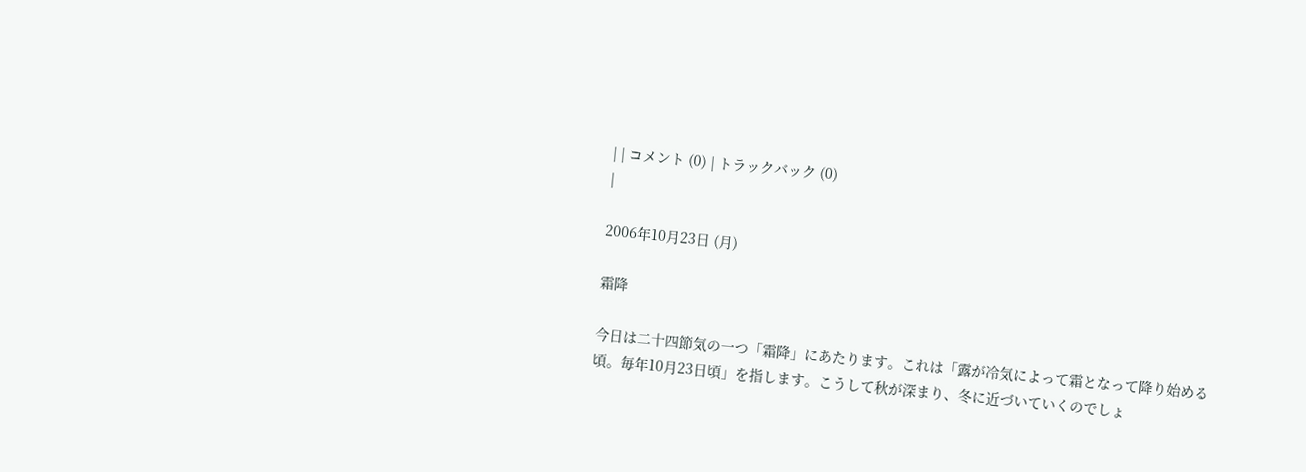| | コメント (0) | トラックバック (0)
|

2006年10月23日 (月)

霜降

今日は二十四節気の一つ「霜降」にあたります。これは「露が冷気によって霜となって降り始める頃。毎年10月23日頃」を指します。こうして秋が深まり、冬に近づいていくのでしょ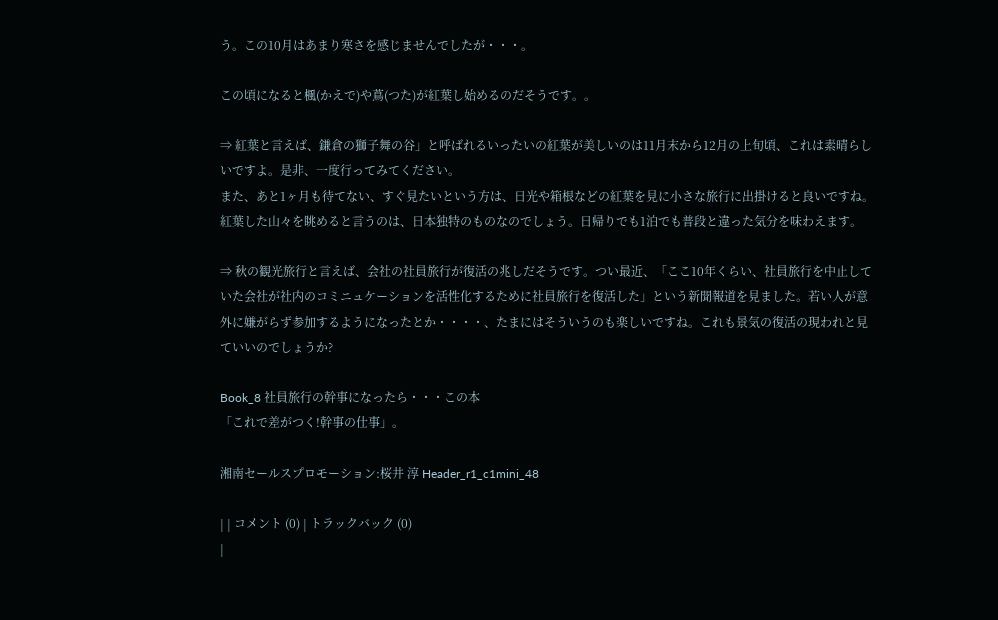う。この10月はあまり寒さを感じませんでしたが・・・。

この頃になると楓(かえで)や蔦(つた)が紅葉し始めるのだそうです。。

⇒ 紅葉と言えば、鎌倉の獅子舞の谷」と呼ばれるいったいの紅葉が美しいのは11月末から12月の上旬頃、これは素晴らしいですよ。是非、一度行ってみてください。
また、あと1ヶ月も待てない、すぐ見たいという方は、日光や箱根などの紅葉を見に小さな旅行に出掛けると良いですね。紅葉した山々を眺めると言うのは、日本独特のものなのでしょう。日帰りでも1泊でも普段と違った気分を味わえます。

⇒ 秋の観光旅行と言えば、会社の社員旅行が復活の兆しだそうです。つい最近、「ここ10年くらい、社員旅行を中止していた会社が社内のコミニュケーションを活性化するために社員旅行を復活した」という新聞報道を見ました。若い人が意外に嫌がらず参加するようになったとか・・・・、たまにはそういうのも楽しいですね。これも景気の復活の現われと見ていいのでしょうか?

Book_8 社員旅行の幹事になったら・・・この本
「これで差がつく!幹事の仕事」。

湘南セールスプロモーション:桜井 淳 Header_r1_c1mini_48

| | コメント (0) | トラックバック (0)
|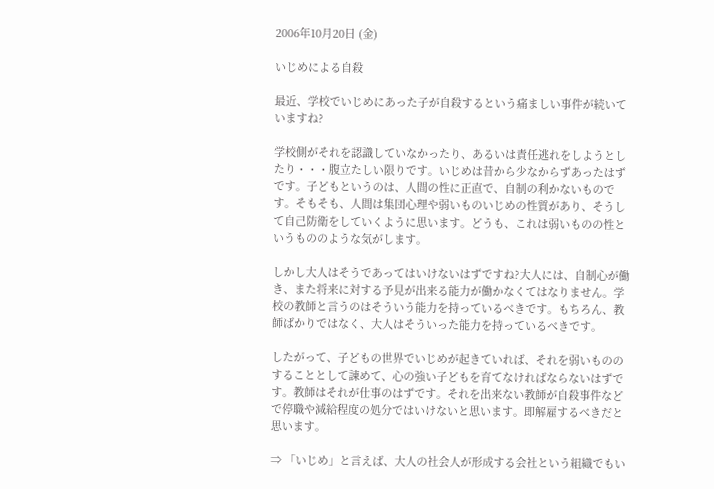2006年10月20日 (金)

いじめによる自殺

最近、学校でいじめにあった子が自殺するという痛ましい事件が続いていますね?

学校側がそれを認識していなかったり、あるいは責任逃れをしようとしたり・・・腹立たしい限りです。いじめは昔から少なからずあったはずです。子どもというのは、人間の性に正直で、自制の利かないものです。そもそも、人間は集団心理や弱いものいじめの性質があり、そうして自己防衛をしていくように思います。どうも、これは弱いものの性というもののような気がします。

しかし大人はそうであってはいけないはずですね?大人には、自制心が働き、また将来に対する予見が出来る能力が働かなくてはなりません。学校の教師と言うのはそういう能力を持っているべきです。もちろん、教師ばかりではなく、大人はそういった能力を持っているべきです。

したがって、子どもの世界でいじめが起きていれば、それを弱いもののすることとして諌めて、心の強い子どもを育てなければならないはずです。教師はそれが仕事のはずです。それを出来ない教師が自殺事件などで停職や減給程度の処分ではいけないと思います。即解雇するべきだと思います。

⇒ 「いじめ」と言えば、大人の社会人が形成する会社という組織でもい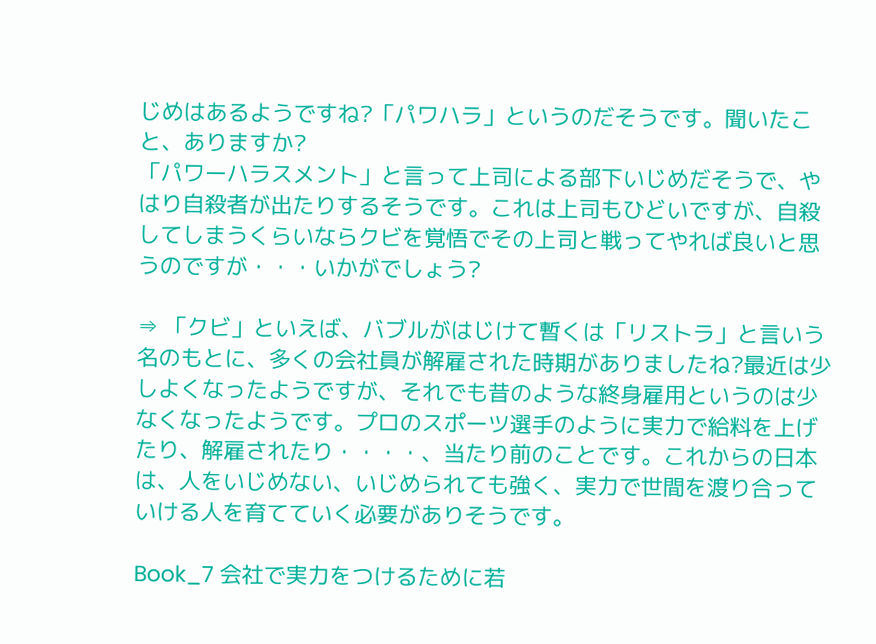じめはあるようですね?「パワハラ」というのだそうです。聞いたこと、ありますか?
「パワーハラスメント」と言って上司による部下いじめだそうで、やはり自殺者が出たりするそうです。これは上司もひどいですが、自殺してしまうくらいならクビを覚悟でその上司と戦ってやれば良いと思うのですが・・・いかがでしょう?

⇒ 「クビ」といえば、バブルがはじけて暫くは「リストラ」と言いう名のもとに、多くの会社員が解雇された時期がありましたね?最近は少しよくなったようですが、それでも昔のような終身雇用というのは少なくなったようです。プロのスポーツ選手のように実力で給料を上げたり、解雇されたり・・・・、当たり前のことです。これからの日本は、人をいじめない、いじめられても強く、実力で世間を渡り合っていける人を育てていく必要がありそうです。

Book_7 会社で実力をつけるために若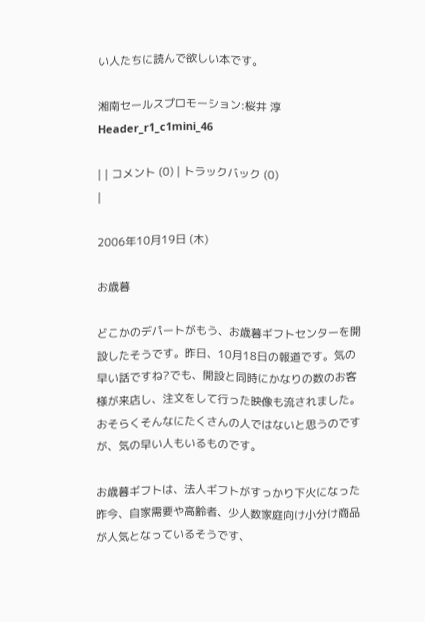い人たちに読んで欲しい本です。

湘南セールスプロモーション:桜井 淳 Header_r1_c1mini_46

| | コメント (0) | トラックバック (0)
|

2006年10月19日 (木)

お歳暮

どこかのデパートがもう、お歳暮ギフトセンターを開設したそうです。昨日、10月18日の報道です。気の早い話ですね?でも、開設と同時にかなりの数のお客様が来店し、注文をして行った映像も流されました。おそらくそんなにたくさんの人ではないと思うのですが、気の早い人もいるものです。

お歳暮ギフトは、法人ギフトがすっかり下火になった昨今、自家需要や高齢者、少人数家庭向け小分け商品が人気となっているそうです、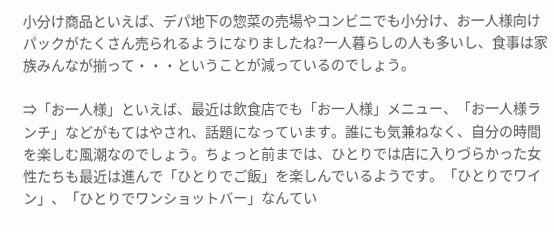小分け商品といえば、デパ地下の惣菜の売場やコンビニでも小分け、お一人様向けパックがたくさん売られるようになりましたね?一人暮らしの人も多いし、食事は家族みんなが揃って・・・ということが減っているのでしょう。

⇒「お一人様」といえば、最近は飲食店でも「お一人様」メニュー、「お一人様ランチ」などがもてはやされ、話題になっています。誰にも気兼ねなく、自分の時間を楽しむ風潮なのでしょう。ちょっと前までは、ひとりでは店に入りづらかった女性たちも最近は進んで「ひとりでご飯」を楽しんでいるようです。「ひとりでワイン」、「ひとりでワンショットバー」なんてい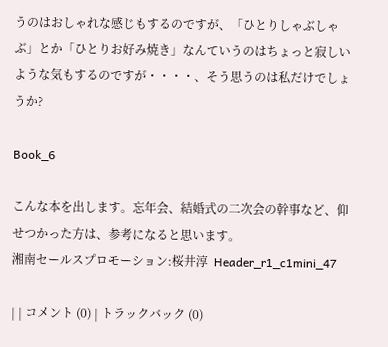うのはおしゃれな感じもするのですが、「ひとりしゃぶしゃぶ」とか「ひとりお好み焼き」なんていうのはちょっと寂しいような気もするのですが・・・・、そう思うのは私だけでしょうか?

Book_6

こんな本を出します。忘年会、結婚式の二次会の幹事など、仰せつかった方は、参考になると思います。
湘南セールスプロモーション:桜井淳  Header_r1_c1mini_47

| | コメント (0) | トラックバック (0)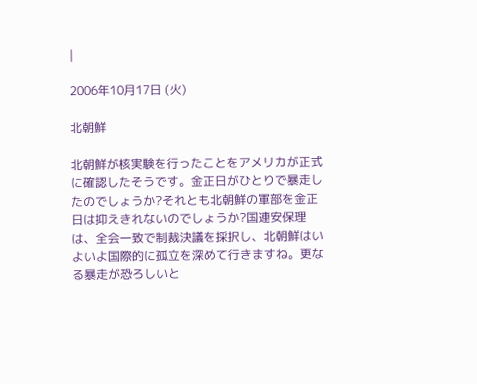|

2006年10月17日 (火)

北朝鮮

北朝鮮が核実験を行ったことをアメリカが正式に確認したそうです。金正日がひとりで暴走したのでしょうか?それとも北朝鮮の軍部を金正日は抑えきれないのでしょうか?国連安保理は、全会一致で制裁決議を採択し、北朝鮮はいよいよ国際的に孤立を深めて行きますね。更なる暴走が恐ろしいと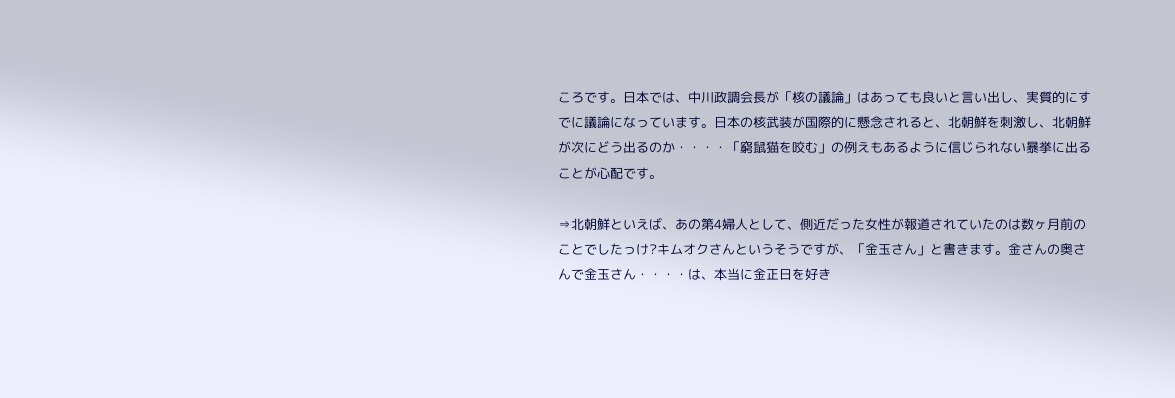ころです。日本では、中川政調会長が「核の議論」はあっても良いと言い出し、実質的にすでに議論になっています。日本の核武装が国際的に懸念されると、北朝鮮を刺激し、北朝鮮が次にどう出るのか・・・・「窮鼠猫を咬む」の例えもあるように信じられない暴挙に出ることが心配です。

⇒北朝鮮といえば、あの第4婦人として、側近だった女性が報道されていたのは数ヶ月前のことでしたっけ?キムオクさんというそうですが、「金玉さん」と書きます。金さんの奥さんで金玉さん・・・・は、本当に金正日を好き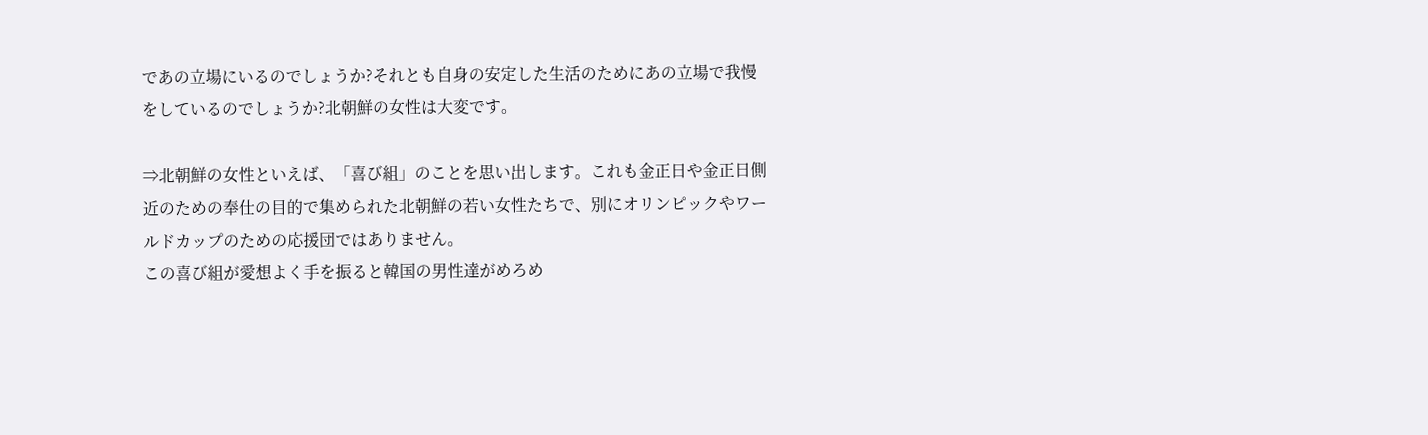であの立場にいるのでしょうか?それとも自身の安定した生活のためにあの立場で我慢をしているのでしょうか?北朝鮮の女性は大変です。

⇒北朝鮮の女性といえば、「喜び組」のことを思い出します。これも金正日や金正日側近のための奉仕の目的で集められた北朝鮮の若い女性たちで、別にオリンピックやワールドカップのための応援団ではありません。
この喜び組が愛想よく手を振ると韓国の男性達がめろめ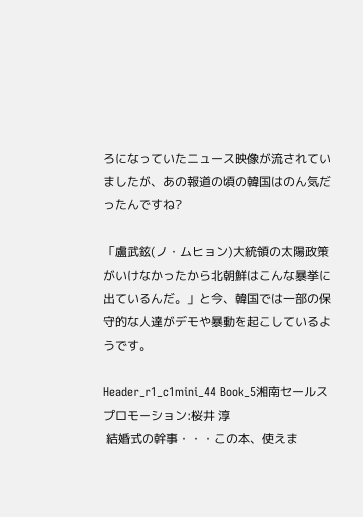ろになっていたニュース映像が流されていましたが、あの報道の頃の韓国はのん気だったんですね?

「盧武鉉(ノ・ムヒョン)大統領の太陽政策がいけなかったから北朝鮮はこんな暴挙に出ているんだ。」と今、韓国では一部の保守的な人達がデモや暴動を起こしているようです。

Header_r1_c1mini_44 Book_5湘南セールスプロモーション:桜井 淳
 結婚式の幹事・・・この本、使えま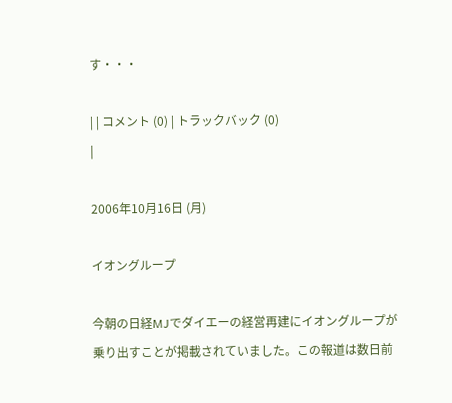す・・・

| | コメント (0) | トラックバック (0)
|

2006年10月16日 (月)

イオングループ

今朝の日経MJでダイエーの経営再建にイオングループが乗り出すことが掲載されていました。この報道は数日前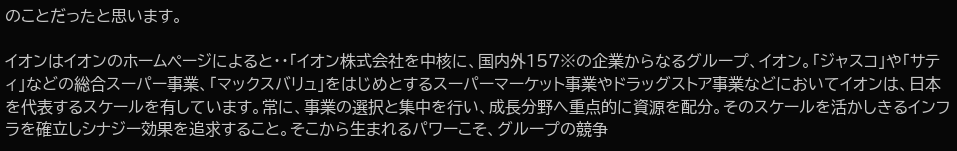のことだったと思います。

イオンはイオンのホームページによると・・「イオン株式会社を中核に、国内外157※の企業からなるグループ、イオン。「ジャスコ」や「サティ」などの総合スーパー事業、「マックスバリュ」をはじめとするスーパーマーケット事業やドラッグストア事業などにおいてイオンは、日本を代表するスケールを有しています。常に、事業の選択と集中を行い、成長分野へ重点的に資源を配分。そのスケールを活かしきるインフラを確立しシナジー効果を追求すること。そこから生まれるパワーこそ、グループの競争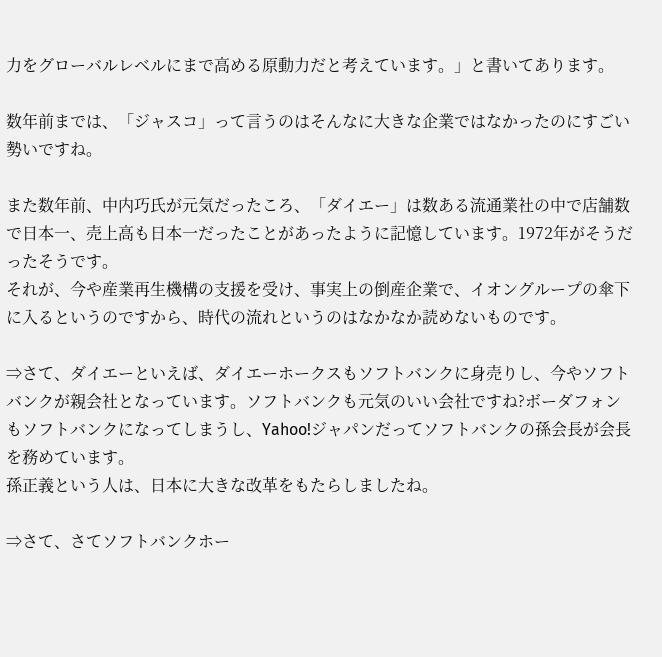力をグローバルレベルにまで高める原動力だと考えています。」と書いてあります。

数年前までは、「ジャスコ」って言うのはそんなに大きな企業ではなかったのにすごい勢いですね。

また数年前、中内巧氏が元気だったころ、「ダイエー」は数ある流通業社の中で店舗数で日本一、売上高も日本一だったことがあったように記憶しています。1972年がそうだったそうです。
それが、今や産業再生機構の支援を受け、事実上の倒産企業で、イオングループの傘下に入るというのですから、時代の流れというのはなかなか読めないものです。

⇒さて、ダイエーといえば、ダイエーホークスもソフトバンクに身売りし、今やソフトバンクが親会社となっています。ソフトバンクも元気のいい会社ですね?ボーダフォンもソフトバンクになってしまうし、Yahoo!ジャパンだってソフトバンクの孫会長が会長を務めています。
孫正義という人は、日本に大きな改革をもたらしましたね。

⇒さて、さてソフトバンクホー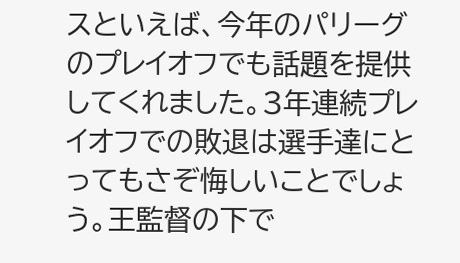スといえば、今年のパリーグのプレイオフでも話題を提供してくれました。3年連続プレイオフでの敗退は選手達にとってもさぞ悔しいことでしょう。王監督の下で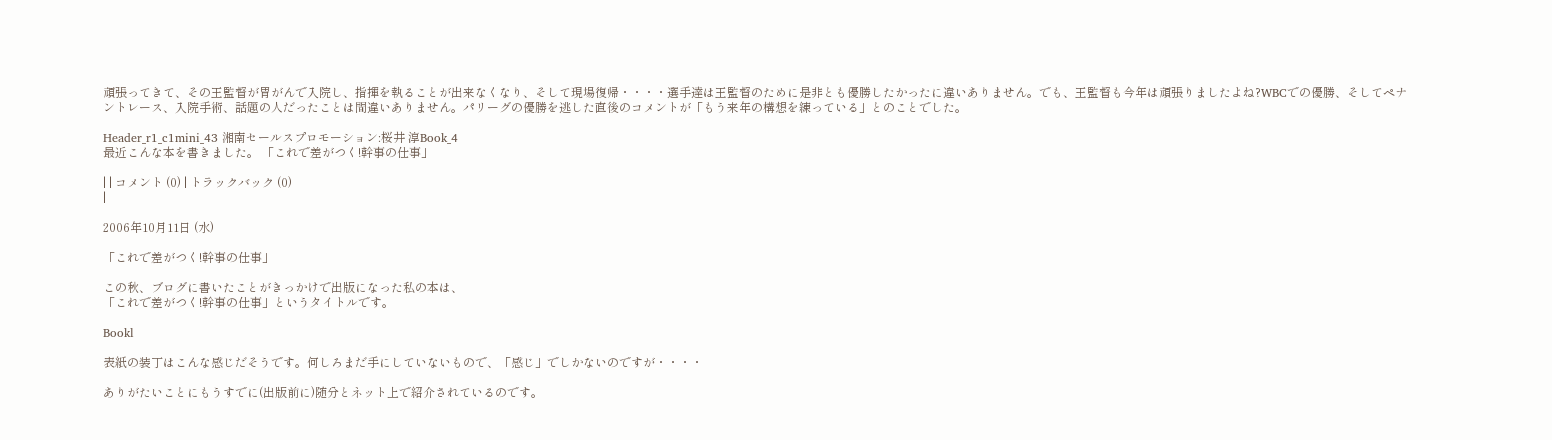頑張ってきて、その王監督が胃がんで入院し、指揮を執ることが出来なくなり、そして現場復帰・・・・選手達は王監督のために是非とも優勝したかったに違いありません。でも、王監督も今年は頑張りましたよね?WBCでの優勝、そしてペナントレース、入院手術、話題の人だったことは間違いありません。パリーグの優勝を逃した直後のコメントが「もう来年の構想を練っている」とのことでした。

Header_r1_c1mini_43 湘南セールスプロモーション:桜井 淳Book_4
最近こんな本を書きました。 「これで差がつく!幹事の仕事」

| | コメント (0) | トラックバック (0)
|

2006年10月11日 (水)

「これで差がつく!幹事の仕事」

この秋、ブログに書いたことがきっかけで出版になった私の本は、
「これで差がつく!幹事の仕事」というタイトルです。

Bookl

表紙の装丁はこんな感じだそうです。何しろまだ手にしていないもので、「感じ」でしかないのですが・・・・

ありがたいことにもうすでに(出版前に)随分とネット上で紹介されているのです。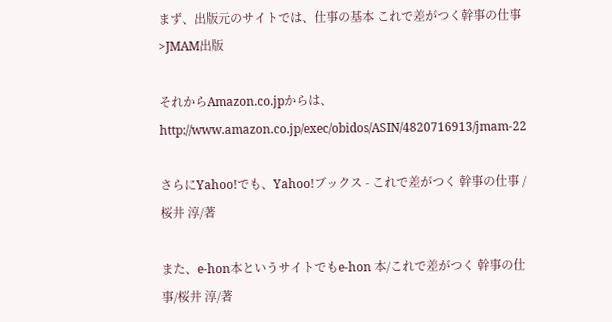まず、出版元のサイトでは、仕事の基本 これで差がつく幹事の仕事>JMAM出版

それからAmazon.co.jpからは、http://www.amazon.co.jp/exec/obidos/ASIN/4820716913/jmam-22

さらにYahoo!でも、Yahoo!ブックス - これで差がつく 幹事の仕事 / 桜井 淳/著

また、e-hon本というサイトでもe-hon 本/これで差がつく 幹事の仕事/桜井 淳/著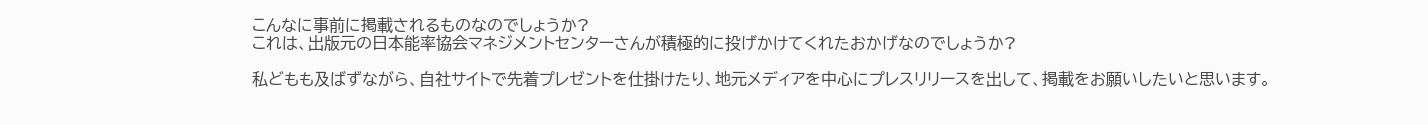こんなに事前に掲載されるものなのでしょうか?
これは、出版元の日本能率協会マネジメントセンターさんが積極的に投げかけてくれたおかげなのでしょうか?

私どもも及ばずながら、自社サイトで先着プレゼントを仕掛けたり、地元メディアを中心にプレスリリースを出して、掲載をお願いしたいと思います。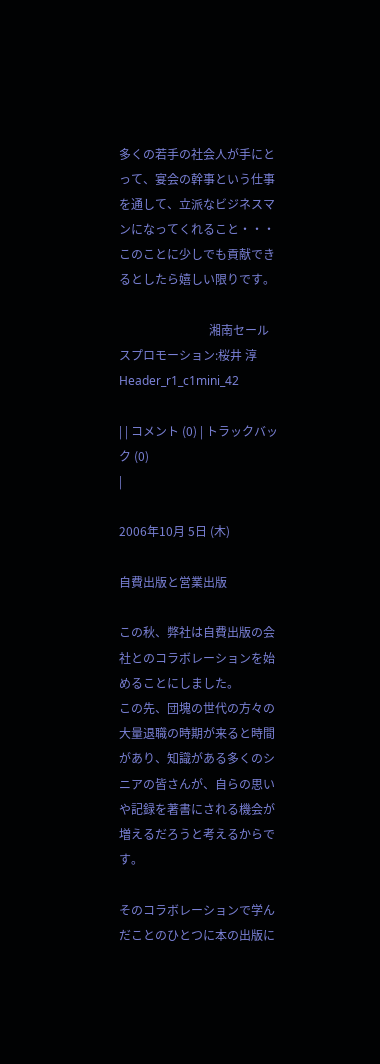多くの若手の社会人が手にとって、宴会の幹事という仕事を通して、立派なビジネスマンになってくれること・・・このことに少しでも貢献できるとしたら嬉しい限りです。

                              湘南セールスプロモーション:桜井 淳 Header_r1_c1mini_42

| | コメント (0) | トラックバック (0)
|

2006年10月 5日 (木)

自費出版と営業出版

この秋、弊社は自費出版の会社とのコラボレーションを始めることにしました。
この先、団塊の世代の方々の大量退職の時期が来ると時間があり、知識がある多くのシニアの皆さんが、自らの思いや記録を著書にされる機会が増えるだろうと考えるからです。

そのコラボレーションで学んだことのひとつに本の出版に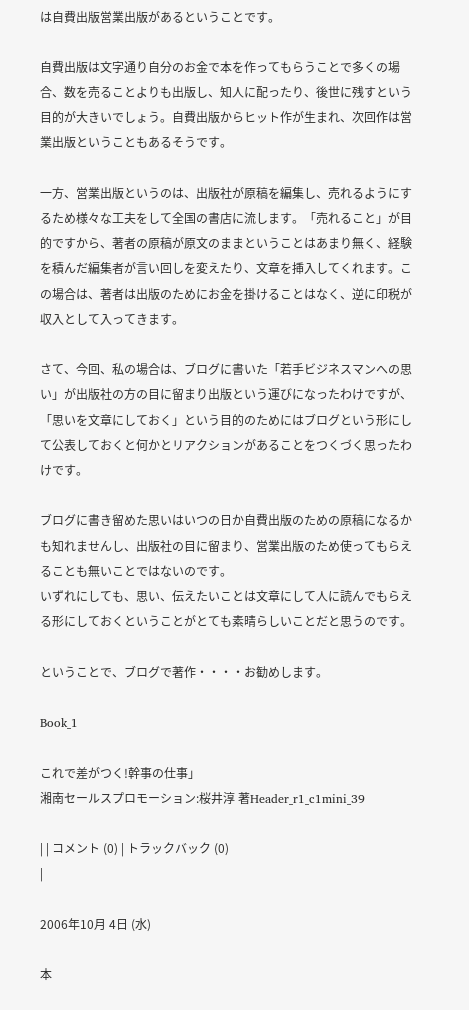は自費出版営業出版があるということです。

自費出版は文字通り自分のお金で本を作ってもらうことで多くの場合、数を売ることよりも出版し、知人に配ったり、後世に残すという目的が大きいでしょう。自費出版からヒット作が生まれ、次回作は営業出版ということもあるそうです。

一方、営業出版というのは、出版社が原稿を編集し、売れるようにするため様々な工夫をして全国の書店に流します。「売れること」が目的ですから、著者の原稿が原文のままということはあまり無く、経験を積んだ編集者が言い回しを変えたり、文章を挿入してくれます。この場合は、著者は出版のためにお金を掛けることはなく、逆に印税が収入として入ってきます。

さて、今回、私の場合は、ブログに書いた「若手ビジネスマンへの思い」が出版社の方の目に留まり出版という運びになったわけですが、「思いを文章にしておく」という目的のためにはブログという形にして公表しておくと何かとリアクションがあることをつくづく思ったわけです。

ブログに書き留めた思いはいつの日か自費出版のための原稿になるかも知れませんし、出版社の目に留まり、営業出版のため使ってもらえることも無いことではないのです。
いずれにしても、思い、伝えたいことは文章にして人に読んでもらえる形にしておくということがとても素晴らしいことだと思うのです。

ということで、ブログで著作・・・・お勧めします。

Book_1

これで差がつく!幹事の仕事」
湘南セールスプロモーション:桜井淳 著Header_r1_c1mini_39

| | コメント (0) | トラックバック (0)
|

2006年10月 4日 (水)

本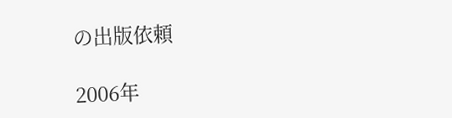の出版依頼

2006年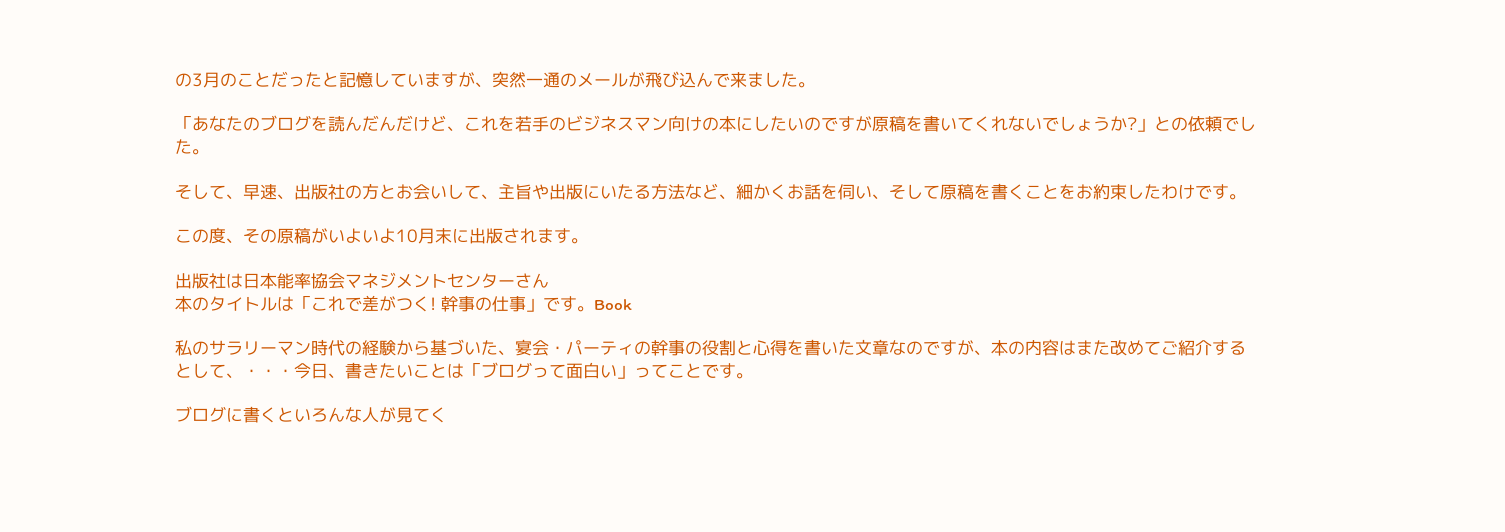の3月のことだったと記憶していますが、突然一通のメールが飛び込んで来ました。

「あなたのブログを読んだんだけど、これを若手のビジネスマン向けの本にしたいのですが原稿を書いてくれないでしょうか?」との依頼でした。

そして、早速、出版社の方とお会いして、主旨や出版にいたる方法など、細かくお話を伺い、そして原稿を書くことをお約束したわけです。

この度、その原稿がいよいよ10月末に出版されます。

出版社は日本能率協会マネジメントセンターさん
本のタイトルは「これで差がつく! 幹事の仕事」です。Book

私のサラリーマン時代の経験から基づいた、宴会・パーティの幹事の役割と心得を書いた文章なのですが、本の内容はまた改めてご紹介するとして、・・・今日、書きたいことは「ブログって面白い」ってことです。

ブログに書くといろんな人が見てく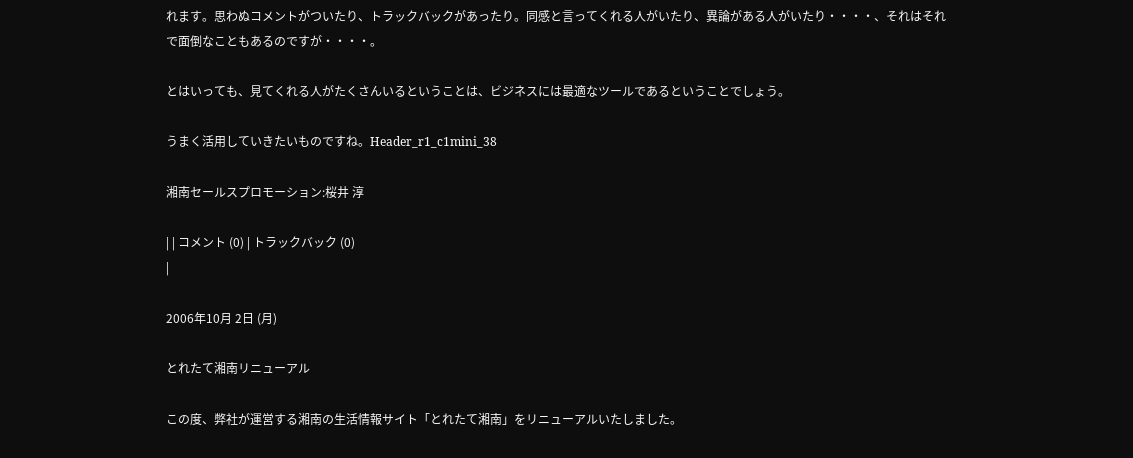れます。思わぬコメントがついたり、トラックバックがあったり。同感と言ってくれる人がいたり、異論がある人がいたり・・・・、それはそれで面倒なこともあるのですが・・・・。

とはいっても、見てくれる人がたくさんいるということは、ビジネスには最適なツールであるということでしょう。

うまく活用していきたいものですね。Header_r1_c1mini_38

湘南セールスプロモーション:桜井 淳

| | コメント (0) | トラックバック (0)
|

2006年10月 2日 (月)

とれたて湘南リニューアル

この度、弊社が運営する湘南の生活情報サイト「とれたて湘南」をリニューアルいたしました。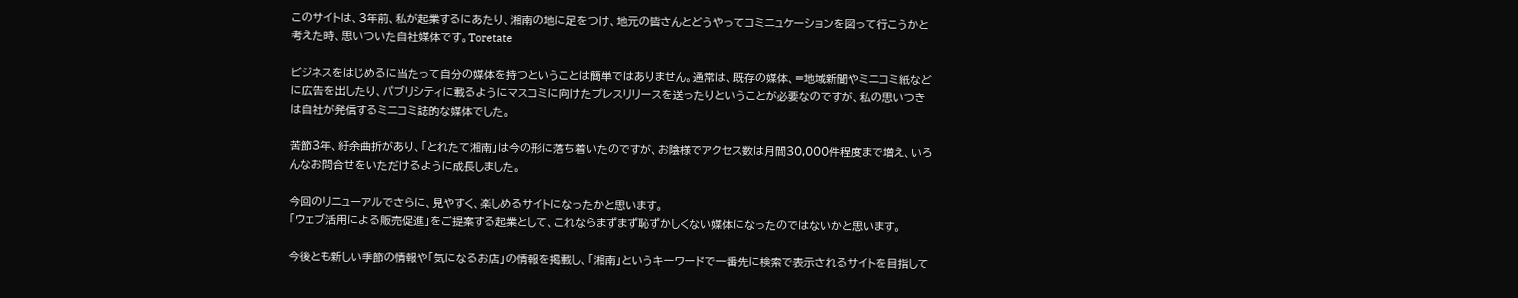このサイトは、3年前、私が起業するにあたり、湘南の地に足をつけ、地元の皆さんとどうやってコミニュケーションを図って行こうかと考えた時、思いついた自社媒体です。Toretate

ビジネスをはじめるに当たって自分の媒体を持つということは簡単ではありません。通常は、既存の媒体、=地域新聞やミニコミ紙などに広告を出したり、パブリシティに載るようにマスコミに向けたプレスリリースを送ったりということが必要なのですが、私の思いつきは自社が発信するミニコミ誌的な媒体でした。

苦節3年、紆余曲折があり、「とれたて湘南」は今の形に落ち着いたのですが、お陰様でアクセス数は月間30,000件程度まで増え、いろんなお問合せをいただけるように成長しました。

今回のリニューアルでさらに、見やすく、楽しめるサイトになったかと思います。
「ウェブ活用による販売促進」をご提案する起業として、これならまずまず恥ずかしくない媒体になったのではないかと思います。

今後とも新しい季節の情報や「気になるお店」の情報を掲載し、「湘南」というキーワードで一番先に検索で表示されるサイトを目指して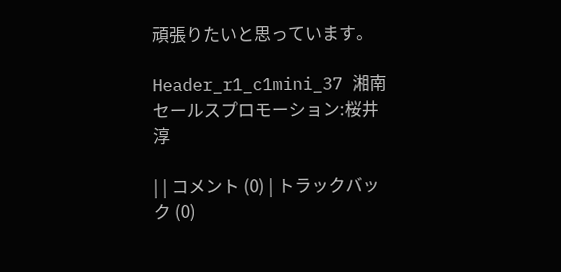頑張りたいと思っています。

Header_r1_c1mini_37 湘南セールスプロモーション:桜井 淳

| | コメント (0) | トラックバック (0)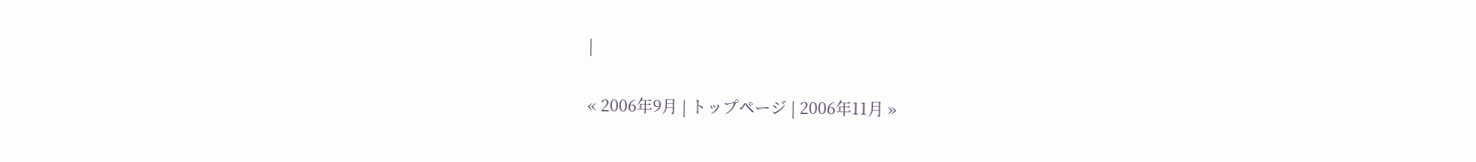|

« 2006年9月 | トップページ | 2006年11月 »